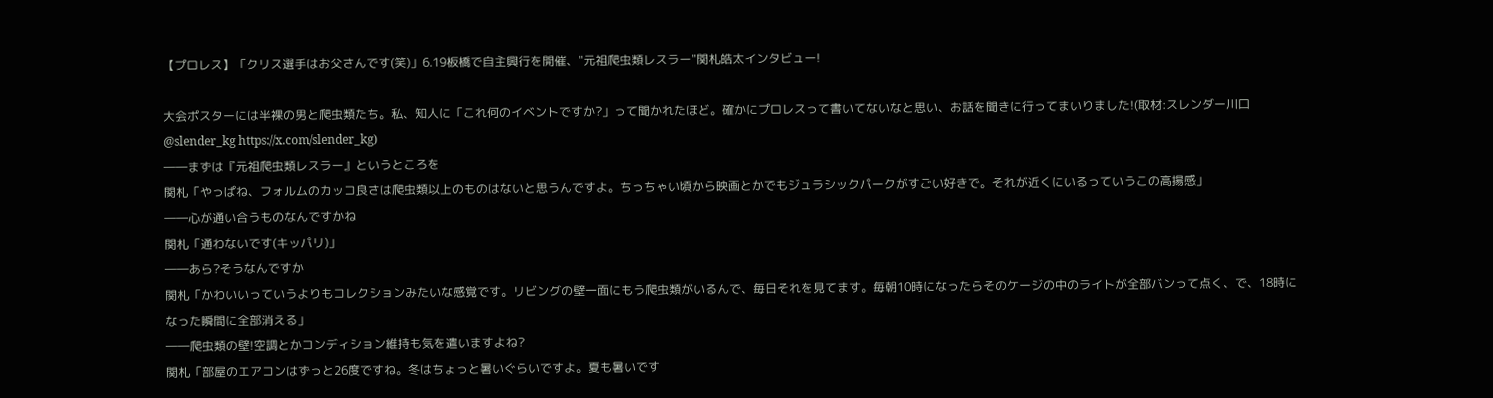【プロレス】「クリス選手はお父さんです(笑)」6.19板橋で自主興行を開催、"元祖爬虫類レスラー"関札皓太インタビュー!

大会ポスターには半裸の男と爬虫類たち。私、知人に「これ何のイベントですか?」って聞かれたほど。確かにプロレスって書いてないなと思い、お話を聞きに行ってまいりました!(取材:スレンダー川口 @slender_kg https://x.com/slender_kg)
――まずは『元祖爬虫類レスラー』というところを
関札「やっぱね、フォルムのカッコ良さは爬虫類以上のものはないと思うんですよ。ちっちゃい頃から映画とかでもジュラシックパークがすごい好きで。それが近くにいるっていうこの高揚感」
――心が通い合うものなんですかね
関札「通わないです(キッパリ)」
――あら?そうなんですか
関札「かわいいっていうよりもコレクションみたいな感覚です。リビングの壁一面にもう爬虫類がいるんで、毎日それを見てます。毎朝10時になったらそのケージの中のライトが全部バンって点く、で、18時になった瞬間に全部消える」
――爬虫類の壁!空調とかコンディション維持も気を遣いますよね?
関札「部屋のエアコンはずっと26度ですね。冬はちょっと暑いぐらいですよ。夏も暑いです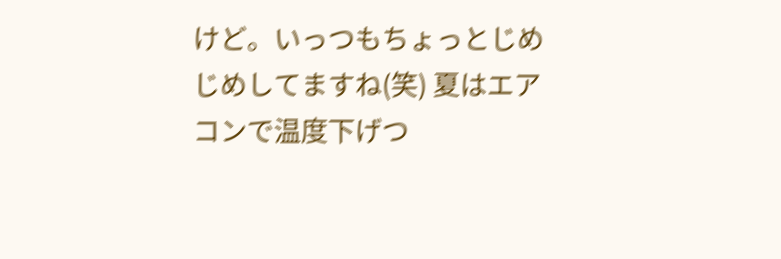けど。いっつもちょっとじめじめしてますね(笑) 夏はエアコンで温度下げつ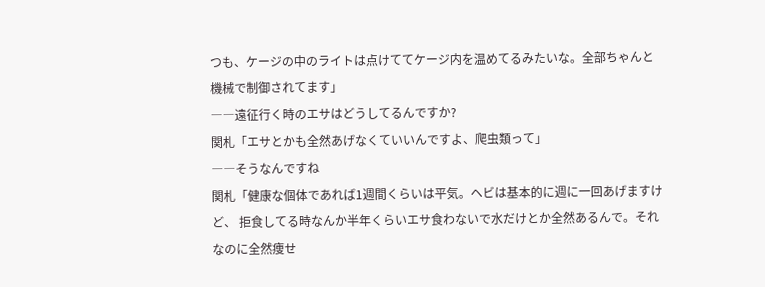つも、ケージの中のライトは点けててケージ内を温めてるみたいな。全部ちゃんと機械で制御されてます」
――遠征行く時のエサはどうしてるんですか?
関札「エサとかも全然あげなくていいんですよ、爬虫類って」
――そうなんですね
関札「健康な個体であれば1週間くらいは平気。ヘビは基本的に週に一回あげますけど、 拒食してる時なんか半年くらいエサ食わないで水だけとか全然あるんで。それなのに全然痩せ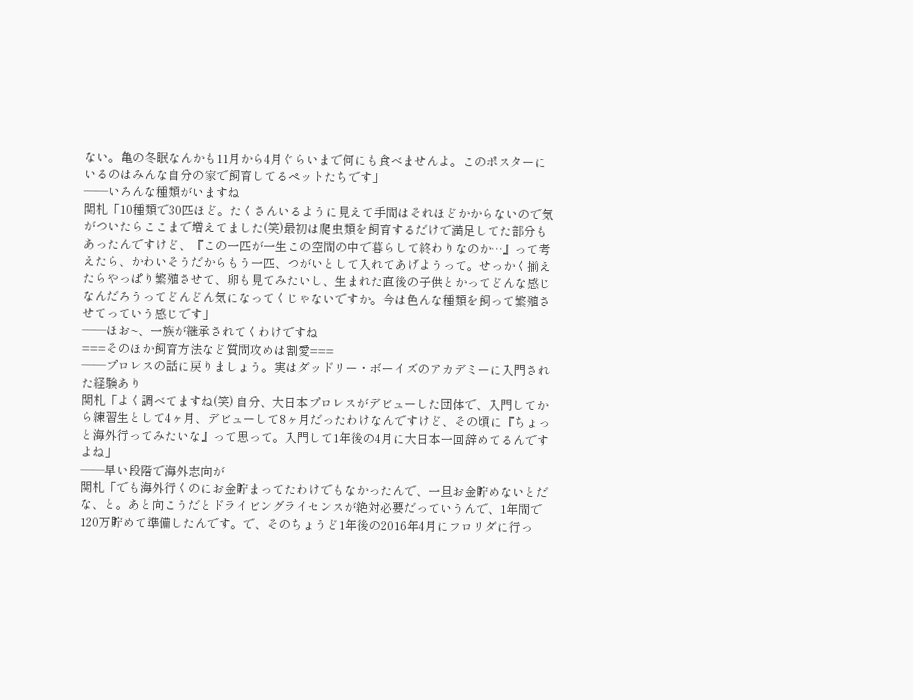ない。亀の冬眠なんかも11月から4月ぐらいまで何にも食べませんよ。このポスターにいるのはみんな自分の家で飼育してるペットたちです」
――いろんな種類がいますね
関札「10種類で30匹ほど。たくさんいるように見えて手間はそれほどかからないので気がついたらここまで増えてました(笑)最初は爬虫類を飼育するだけで満足してた部分もあったんですけど、『この一匹が一生この空間の中で暮らして終わりなのか…』って考えたら、かわいそうだからもう一匹、つがいとして入れてあげようって。せっかく揃えたらやっぱり繁殖させて、卵も見てみたいし、生まれた直後の子供とかってどんな感じなんだろうってどんどん気になってくじゃないですか。今は色んな種類を飼って繁殖させてっていう感じです」
――ほお~、一族が継承されてくわけですね
===そのほか飼育方法など質問攻めは割愛===
――プロレスの話に戻りましょう。実はダッドリー・ボーイズのアカデミーに入門された経験あり
関札「よく調べてますね(笑) 自分、大日本プロレスがデビューした団体で、入門してから練習生として4ヶ月、デビューして8ヶ月だったわけなんですけど、その頃に『ちょっと海外行ってみたいな』って思って。入門して1年後の4月に大日本一回辞めてるんですよね」
――早い段階で海外志向が
関札「でも海外行くのにお金貯まってたわけでもなかったんで、一旦お金貯めないとだな、と。あと向こうだとドライビングライセンスが絶対必要だっていうんで、1年間で120万貯めて準備したんです。で、そのちょうど1年後の2016年4月にフロリダに行っ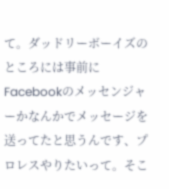て。ダッドリーボーイズのところには事前にFacebookのメッセンジャーかなんかでメッセージを送ってたと思うんです、プロレスやりたいって。そこ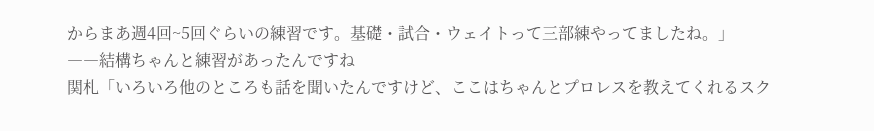からまあ週4回~5回ぐらいの練習です。基礎・試合・ウェイトって三部練やってましたね。」
――結構ちゃんと練習があったんですね
関札「いろいろ他のところも話を聞いたんですけど、ここはちゃんとプロレスを教えてくれるスク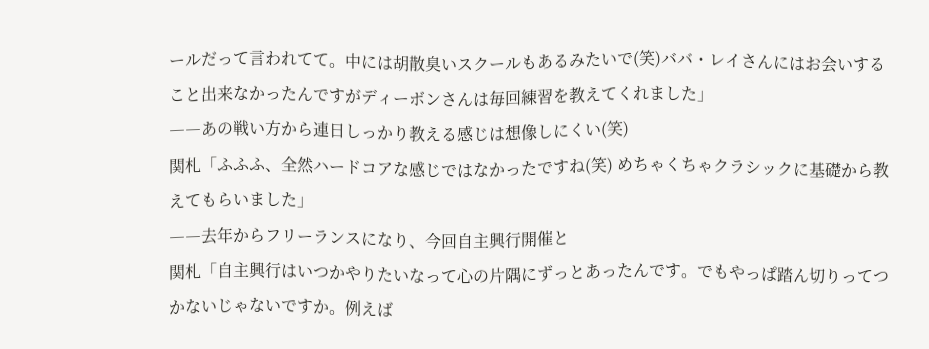ールだって言われてて。中には胡散臭いスクールもあるみたいで(笑)ババ・レイさんにはお会いすること出来なかったんですがディーボンさんは毎回練習を教えてくれました」
――あの戦い方から連日しっかり教える感じは想像しにくい(笑)
関札「ふふふ、全然ハードコアな感じではなかったですね(笑) めちゃくちゃクラシックに基礎から教えてもらいました」
――去年からフリーランスになり、今回自主興行開催と
関札「自主興行はいつかやりたいなって心の片隅にずっとあったんです。でもやっぱ踏ん切りってつかないじゃないですか。例えば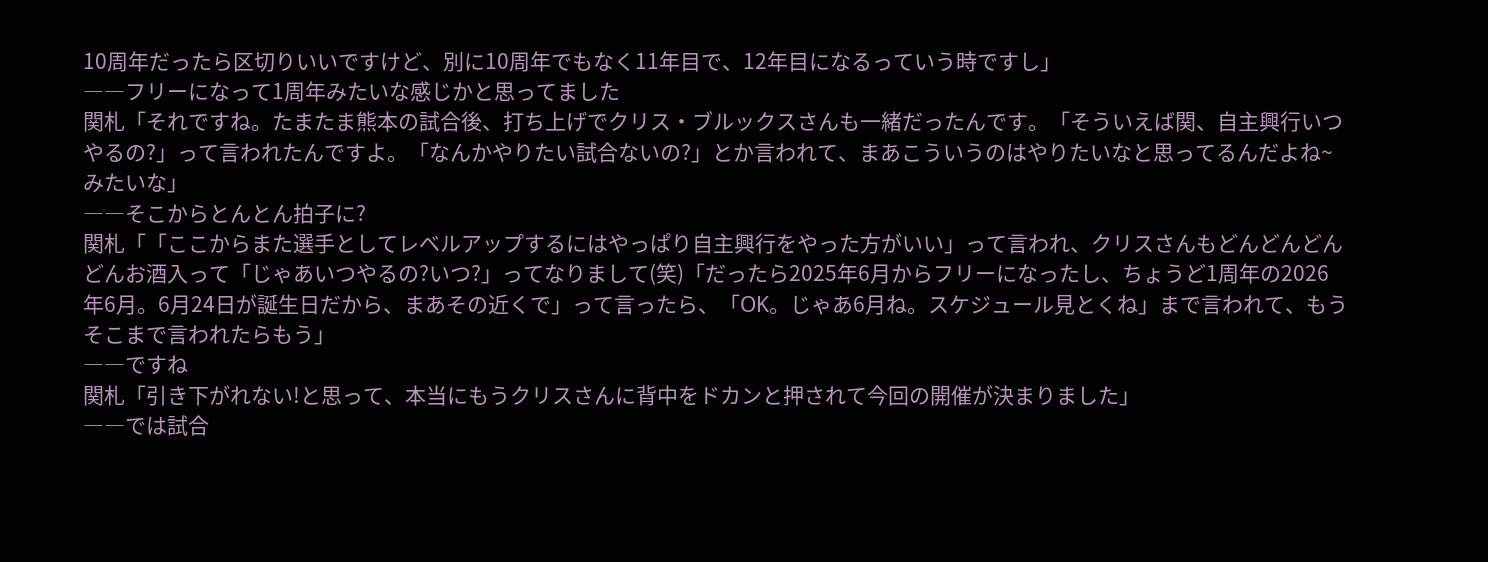10周年だったら区切りいいですけど、別に10周年でもなく11年目で、12年目になるっていう時ですし」
――フリーになって1周年みたいな感じかと思ってました
関札「それですね。たまたま熊本の試合後、打ち上げでクリス・ブルックスさんも一緒だったんです。「そういえば関、自主興行いつやるの?」って言われたんですよ。「なんかやりたい試合ないの?」とか言われて、まあこういうのはやりたいなと思ってるんだよね~みたいな」
――そこからとんとん拍子に?
関札「「ここからまた選手としてレベルアップするにはやっぱり自主興行をやった方がいい」って言われ、クリスさんもどんどんどんどんお酒入って「じゃあいつやるの?いつ?」ってなりまして(笑)「だったら2025年6月からフリーになったし、ちょうど1周年の2026年6月。6月24日が誕生日だから、まあその近くで」って言ったら、「OK。じゃあ6月ね。スケジュール見とくね」まで言われて、もうそこまで言われたらもう」
――ですね
関札「引き下がれない!と思って、本当にもうクリスさんに背中をドカンと押されて今回の開催が決まりました」
――では試合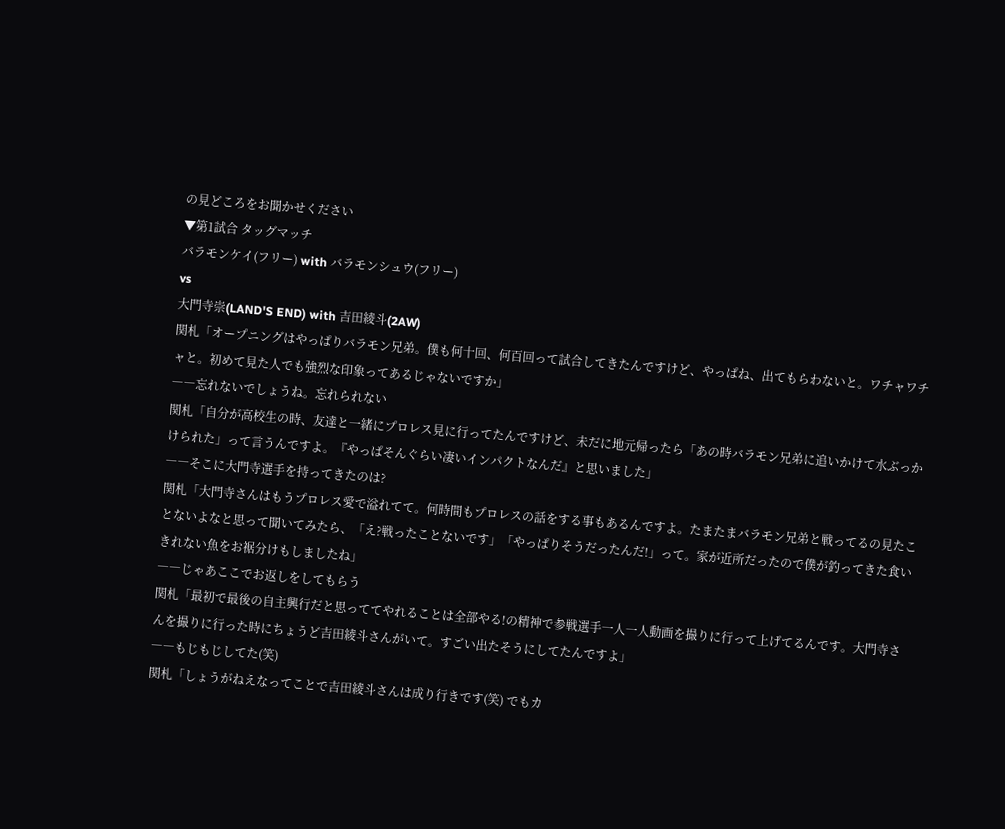の見どころをお聞かせください
▼第1試合 タッグマッチ
バラモンケイ(フリー) with バラモンシュウ(フリー)
vs
大門寺崇(LAND'S END) with 吉田綾斗(2AW)
関札「オープニングはやっぱりバラモン兄弟。僕も何十回、何百回って試合してきたんですけど、やっぱね、出てもらわないと。ワチャワチャと。初めて見た人でも強烈な印象ってあるじゃないですか」
――忘れないでしょうね。忘れられない
関札「自分が高校生の時、友達と一緒にプロレス見に行ってたんですけど、未だに地元帰ったら「あの時バラモン兄弟に追いかけて水ぶっかけられた」って言うんですよ。『やっぱそんぐらい凄いインパクトなんだ』と思いました」
――そこに大門寺選手を持ってきたのは?
関札「大門寺さんはもうプロレス愛で溢れてて。何時間もプロレスの話をする事もあるんですよ。たまたまバラモン兄弟と戦ってるの見たことないよなと思って聞いてみたら、「え?戦ったことないです」「やっぱりそうだったんだ!」って。家が近所だったので僕が釣ってきた食いきれない魚をお裾分けもしましたね」
――じゃあここでお返しをしてもらう
関札「最初で最後の自主興行だと思っててやれることは全部やる!の精神で参戦選手一人一人動画を撮りに行って上げてるんです。大門寺さんを撮りに行った時にちょうど吉田綾斗さんがいて。すごい出たそうにしてたんですよ」
――もじもじしてた(笑)
関札「しょうがねえなってことで吉田綾斗さんは成り行きです(笑) でもカ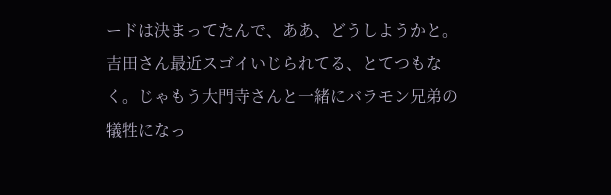ードは決まってたんで、ああ、どうしようかと。吉田さん最近スゴイいじられてる、とてつもなく。じゃもう大門寺さんと一緒にバラモン兄弟の犠牲になっ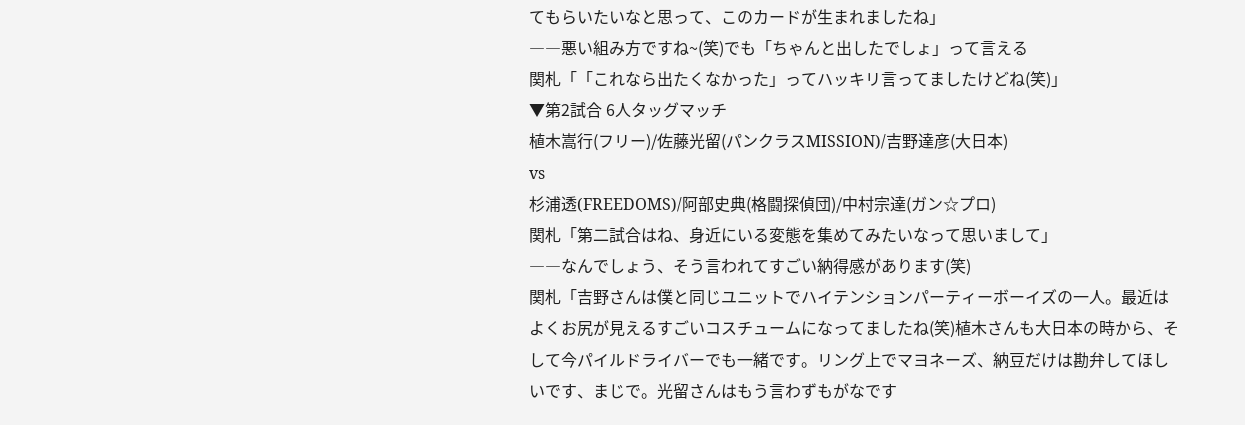てもらいたいなと思って、このカードが生まれましたね」
――悪い組み方ですね~(笑)でも「ちゃんと出したでしょ」って言える
関札「「これなら出たくなかった」ってハッキリ言ってましたけどね(笑)」
▼第2試合 6人タッグマッチ
植木嵩行(フリー)/佐藤光留(パンクラスMISSION)/吉野達彦(大日本)
vs
杉浦透(FREEDOMS)/阿部史典(格闘探偵団)/中村宗達(ガン☆プロ)
関札「第二試合はね、身近にいる変態を集めてみたいなって思いまして」
――なんでしょう、そう言われてすごい納得感があります(笑)
関札「吉野さんは僕と同じユニットでハイテンションパーティーボーイズの一人。最近はよくお尻が見えるすごいコスチュームになってましたね(笑)植木さんも大日本の時から、そして今パイルドライバーでも一緒です。リング上でマヨネーズ、納豆だけは勘弁してほしいです、まじで。光留さんはもう言わずもがなです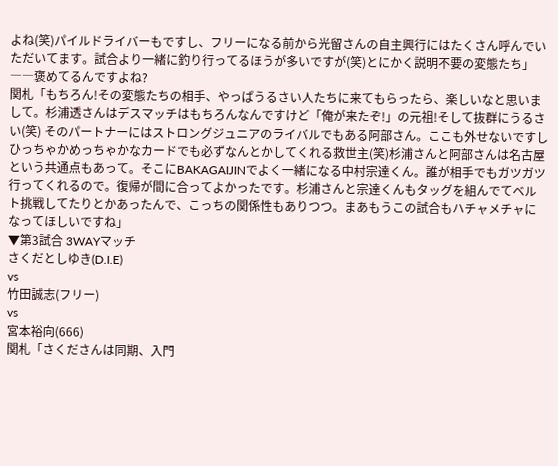よね(笑)パイルドライバーもですし、フリーになる前から光留さんの自主興行にはたくさん呼んでいただいてます。試合より一緒に釣り行ってるほうが多いですが(笑)とにかく説明不要の変態たち」
――褒めてるんですよね?
関札「もちろん!その変態たちの相手、やっぱうるさい人たちに来てもらったら、楽しいなと思いまして。杉浦透さんはデスマッチはもちろんなんですけど「俺が来たぞ!」の元祖!そして抜群にうるさい(笑) そのパートナーにはストロングジュニアのライバルでもある阿部さん。ここも外せないですしひっちゃかめっちゃかなカードでも必ずなんとかしてくれる救世主(笑)杉浦さんと阿部さんは名古屋という共通点もあって。そこにBAKAGAIJINでよく一緒になる中村宗達くん。誰が相手でもガツガツ行ってくれるので。復帰が間に合ってよかったです。杉浦さんと宗達くんもタッグを組んでてベルト挑戦してたりとかあったんで、こっちの関係性もありつつ。まあもうこの試合もハチャメチャになってほしいですね」
▼第3試合 3WAYマッチ
さくだとしゆき(D.I.E)
vs
竹田誠志(フリー)
vs
宮本裕向(666)
関札「さくださんは同期、入門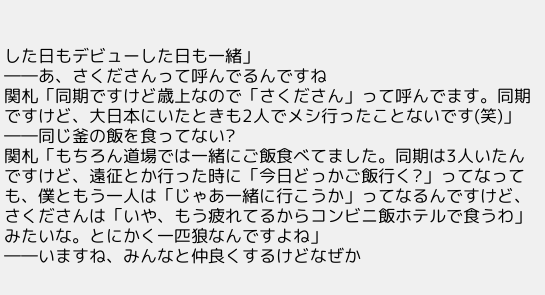した日もデビューした日も一緒」
――あ、さくださんって呼んでるんですね
関札「同期ですけど歳上なので「さくださん」って呼んでます。同期ですけど、大日本にいたときも2人でメシ行ったことないです(笑)」
――同じ釜の飯を食ってない?
関札「もちろん道場では一緒にご飯食べてました。同期は3人いたんですけど、遠征とか行った時に「今日どっかご飯行く?」ってなっても、僕ともう一人は「じゃあ一緒に行こうか」ってなるんですけど、さくださんは「いや、もう疲れてるからコンビニ飯ホテルで食うわ」みたいな。とにかく一匹狼なんですよね」
――いますね、みんなと仲良くするけどなぜか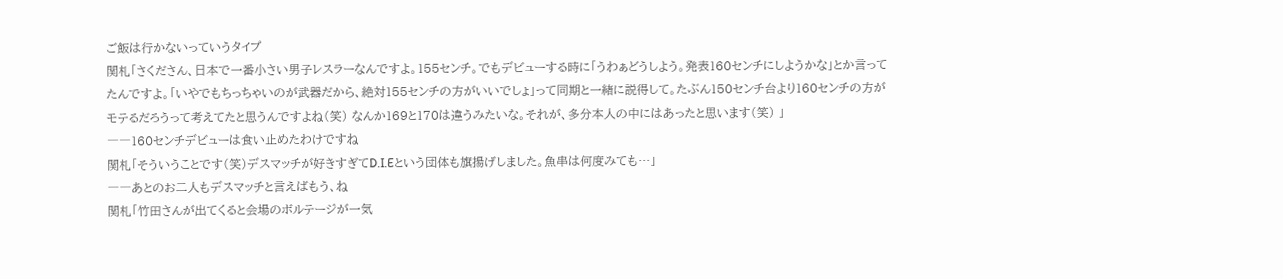ご飯は行かないっていうタイプ
関札「さくださん、日本で一番小さい男子レスラーなんですよ。155センチ。でもデビューする時に「うわぁどうしよう。発表160センチにしようかな」とか言ってたんですよ。「いやでもちっちゃいのが武器だから、絶対155センチの方がいいでしょ」って同期と一緒に説得して。たぶん150センチ台より160センチの方がモテるだろうって考えてたと思うんですよね(笑) なんか169と170は違うみたいな。それが、多分本人の中にはあったと思います(笑) 」
――160センチデビューは食い止めたわけですね
関札「そういうことです(笑)デスマッチが好きすぎてD.I.Eという団体も旗揚げしました。魚串は何度みても…」
――あとのお二人もデスマッチと言えばもう、ね
関札「竹田さんが出てくると会場のボルテージが一気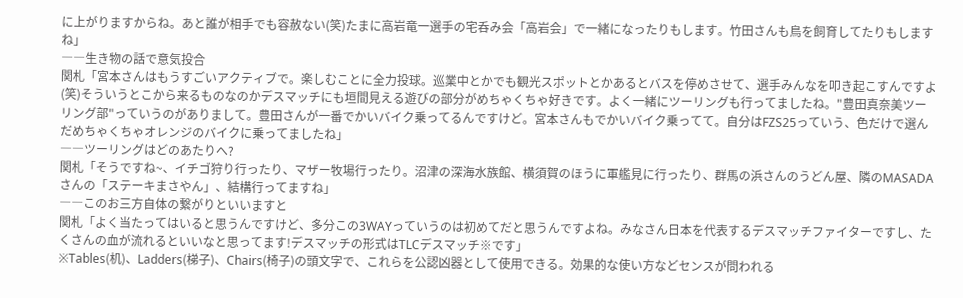に上がりますからね。あと誰が相手でも容赦ない(笑)たまに高岩竜一選手の宅呑み会「高岩会」で一緒になったりもします。竹田さんも鳥を飼育してたりもしますね」
――生き物の話で意気投合
関札「宮本さんはもうすごいアクティブで。楽しむことに全力投球。巡業中とかでも観光スポットとかあるとバスを停めさせて、選手みんなを叩き起こすんですよ(笑)そういうとこから来るものなのかデスマッチにも垣間見える遊びの部分がめちゃくちゃ好きです。よく一緒にツーリングも行ってましたね。"豊田真奈美ツーリング部"っていうのがありまして。豊田さんが一番でかいバイク乗ってるんですけど。宮本さんもでかいバイク乗ってて。自分はFZS25っていう、色だけで選んだめちゃくちゃオレンジのバイクに乗ってましたね」
――ツーリングはどのあたりへ?
関札「そうですね~、イチゴ狩り行ったり、マザー牧場行ったり。沼津の深海水族館、横須賀のほうに軍艦見に行ったり、群馬の浜さんのうどん屋、隣のMASADAさんの「ステーキまさやん」、結構行ってますね」
――このお三方自体の繋がりといいますと
関札「よく当たってはいると思うんですけど、多分この3WAYっていうのは初めてだと思うんですよね。みなさん日本を代表するデスマッチファイターですし、たくさんの血が流れるといいなと思ってます!デスマッチの形式はTLCデスマッチ※です」
※Tables(机)、Ladders(梯子)、Chairs(椅子)の頭文字で、これらを公認凶器として使用できる。効果的な使い方などセンスが問われる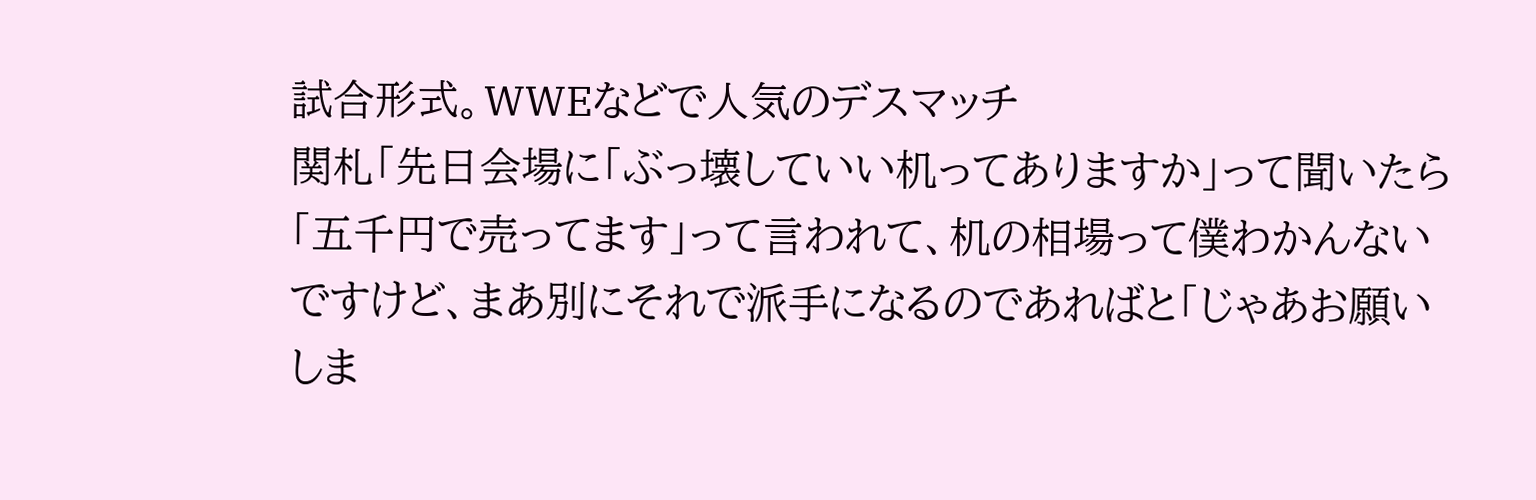試合形式。WWEなどで人気のデスマッチ
関札「先日会場に「ぶっ壊していい机ってありますか」って聞いたら「五千円で売ってます」って言われて、机の相場って僕わかんないですけど、まあ別にそれで派手になるのであればと「じゃあお願いしま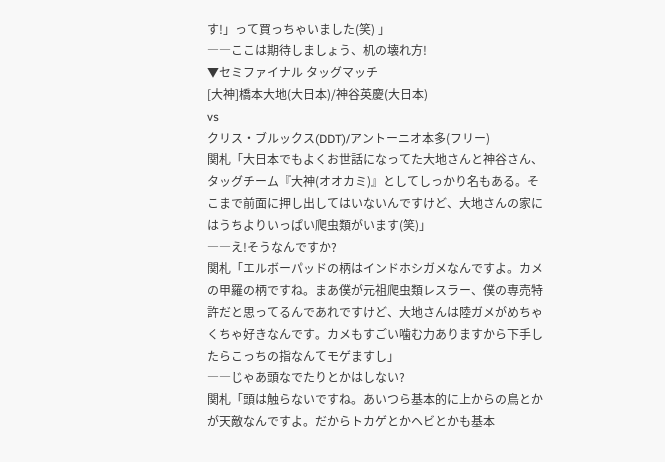す!」って買っちゃいました(笑) 」
――ここは期待しましょう、机の壊れ方!
▼セミファイナル タッグマッチ
[大神]橋本大地(大日本)/神谷英慶(大日本)
vs
クリス・ブルックス(DDT)/アントーニオ本多(フリー)
関札「大日本でもよくお世話になってた大地さんと神谷さん、タッグチーム『大神(オオカミ)』としてしっかり名もある。そこまで前面に押し出してはいないんですけど、大地さんの家にはうちよりいっぱい爬虫類がいます(笑)」
――え!そうなんですか?
関札「エルボーパッドの柄はインドホシガメなんですよ。カメの甲羅の柄ですね。まあ僕が元祖爬虫類レスラー、僕の専売特許だと思ってるんであれですけど、大地さんは陸ガメがめちゃくちゃ好きなんです。カメもすごい噛む力ありますから下手したらこっちの指なんてモゲますし」
――じゃあ頭なでたりとかはしない?
関札「頭は触らないですね。あいつら基本的に上からの鳥とかが天敵なんですよ。だからトカゲとかヘビとかも基本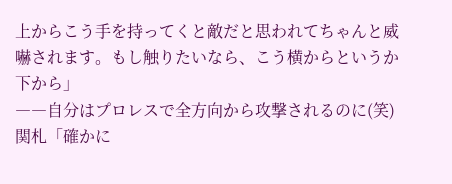上からこう手を持ってくと敵だと思われてちゃんと威嚇されます。もし触りたいなら、こう横からというか下から」
――自分はプロレスで全方向から攻撃されるのに(笑)
関札「確かに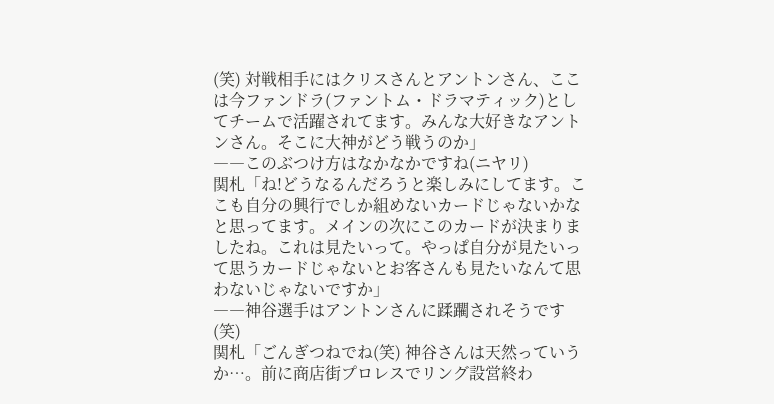(笑) 対戦相手にはクリスさんとアントンさん、ここは今ファンドラ(ファントム・ドラマティック)としてチームで活躍されてます。みんな大好きなアントンさん。そこに大神がどう戦うのか」
――このぶつけ方はなかなかですね(ニヤリ)
関札「ね!どうなるんだろうと楽しみにしてます。ここも自分の興行でしか組めないカードじゃないかなと思ってます。メインの次にこのカードが決まりましたね。これは見たいって。やっぱ自分が見たいって思うカードじゃないとお客さんも見たいなんて思わないじゃないですか」
――神谷選手はアントンさんに蹂躙されそうです(笑)
関札「ごんぎつねでね(笑) 神谷さんは天然っていうか…。前に商店街プロレスでリング設営終わ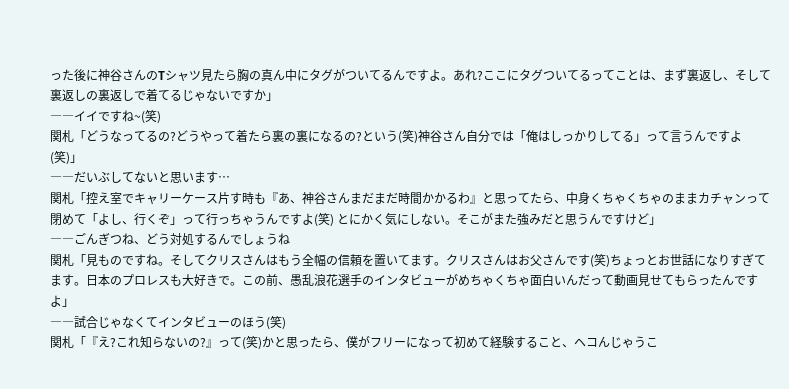った後に神谷さんのTシャツ見たら胸の真ん中にタグがついてるんですよ。あれ?ここにタグついてるってことは、まず裏返し、そして裏返しの裏返しで着てるじゃないですか」
――イイですね~(笑)
関札「どうなってるの?どうやって着たら裏の裏になるの?という(笑)神谷さん自分では「俺はしっかりしてる」って言うんですよ(笑)」
――だいぶしてないと思います…
関札「控え室でキャリーケース片す時も『あ、神谷さんまだまだ時間かかるわ』と思ってたら、中身くちゃくちゃのままカチャンって閉めて「よし、行くぞ」って行っちゃうんですよ(笑) とにかく気にしない。そこがまた強みだと思うんですけど」
――ごんぎつね、どう対処するんでしょうね
関札「見ものですね。そしてクリスさんはもう全幅の信頼を置いてます。クリスさんはお父さんです(笑)ちょっとお世話になりすぎてます。日本のプロレスも大好きで。この前、愚乱浪花選手のインタビューがめちゃくちゃ面白いんだって動画見せてもらったんですよ」
――試合じゃなくてインタビューのほう(笑)
関札「『え?これ知らないの?』って(笑)かと思ったら、僕がフリーになって初めて経験すること、ヘコんじゃうこ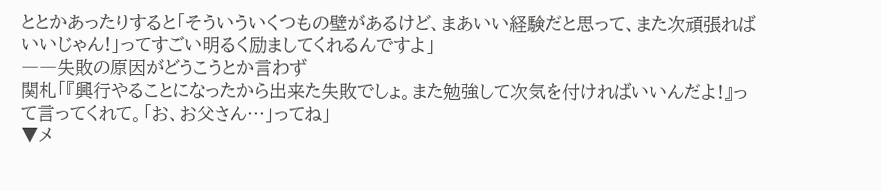ととかあったりすると「そういういくつもの壁があるけど、まあいい経験だと思って、また次頑張ればいいじゃん!」ってすごい明るく励ましてくれるんですよ」
――失敗の原因がどうこうとか言わず
関札「『興行やることになったから出来た失敗でしょ。また勉強して次気を付ければいいんだよ!』って言ってくれて。「お、お父さん…」ってね」
▼メ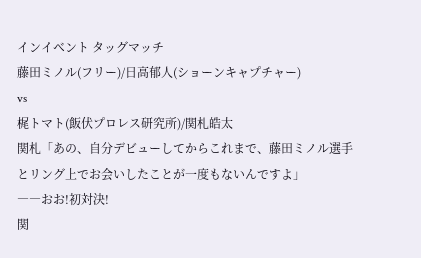インイベント タッグマッチ
藤田ミノル(フリー)/日高郁人(ショーンキャプチャー)
vs
梶トマト(飯伏プロレス研究所)/関札皓太
関札「あの、自分デビューしてからこれまで、藤田ミノル選手とリング上でお会いしたことが一度もないんですよ」
――おお!初対決!
関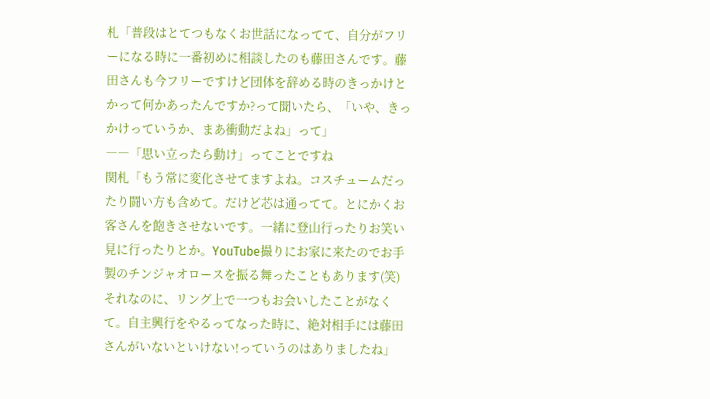札「普段はとてつもなくお世話になってて、自分がフリーになる時に一番初めに相談したのも藤田さんです。藤田さんも今フリーですけど団体を辞める時のきっかけとかって何かあったんですか?って聞いたら、「いや、きっかけっていうか、まあ衝動だよね」って」
――「思い立ったら動け」ってことですね
関札「もう常に変化させてますよね。コスチュームだったり闘い方も含めて。だけど芯は通ってて。とにかくお客さんを飽きさせないです。一緒に登山行ったりお笑い見に行ったりとか。YouTube撮りにお家に来たのでお手製のチンジャオロースを振る舞ったこともあります(笑) それなのに、リング上で一つもお会いしたことがなくて。自主興行をやるってなった時に、絶対相手には藤田さんがいないといけない!っていうのはありましたね」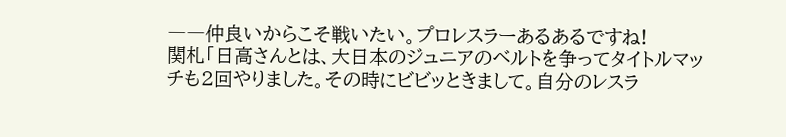――仲良いからこそ戦いたい。プロレスラーあるあるですね!
関札「日高さんとは、大日本のジュニアのベルトを争ってタイトルマッチも2回やりました。その時にビビッときまして。自分のレスラ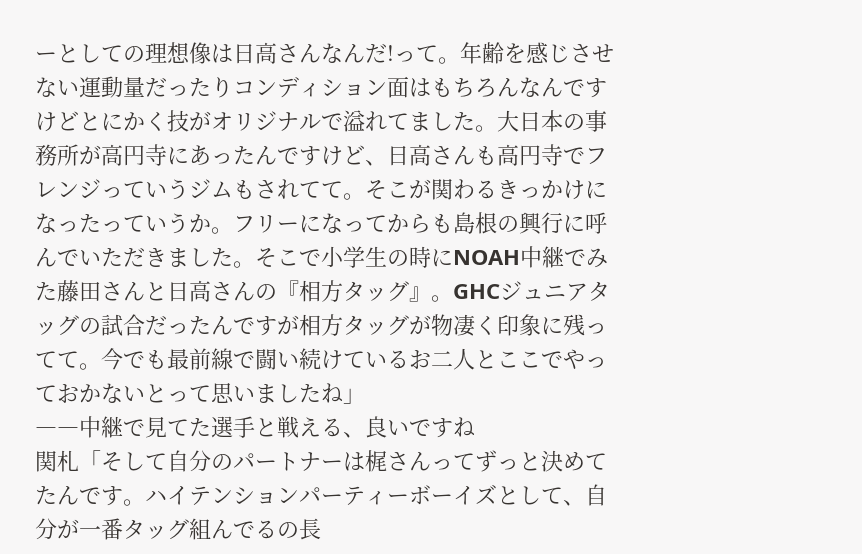ーとしての理想像は日高さんなんだ!って。年齢を感じさせない運動量だったりコンディション面はもちろんなんですけどとにかく技がオリジナルで溢れてました。大日本の事務所が高円寺にあったんですけど、日高さんも高円寺でフレンジっていうジムもされてて。そこが関わるきっかけになったっていうか。フリーになってからも島根の興行に呼んでいただきました。そこで小学生の時にNOAH中継でみた藤田さんと日高さんの『相方タッグ』。GHCジュニアタッグの試合だったんですが相方タッグが物凄く印象に残ってて。今でも最前線で闘い続けているお二人とここでやっておかないとって思いましたね」
――中継で見てた選手と戦える、良いですね
関札「そして自分のパートナーは梶さんってずっと決めてたんです。ハイテンションパーティーボーイズとして、自分が一番タッグ組んでるの長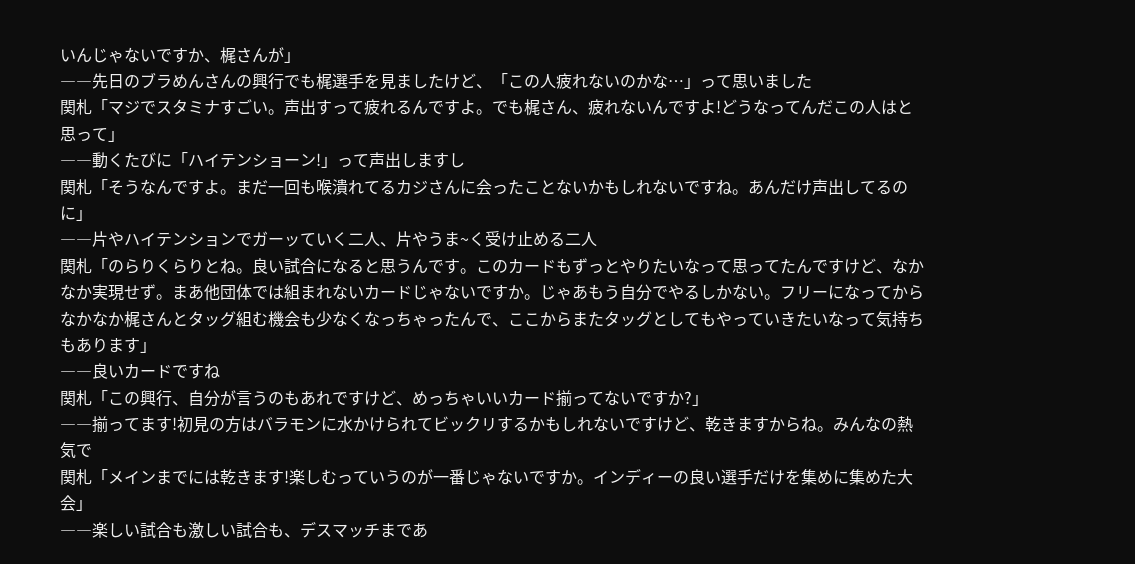いんじゃないですか、梶さんが」
――先日のブラめんさんの興行でも梶選手を見ましたけど、「この人疲れないのかな…」って思いました
関札「マジでスタミナすごい。声出すって疲れるんですよ。でも梶さん、疲れないんですよ!どうなってんだこの人はと思って」
――動くたびに「ハイテンショーン!」って声出しますし
関札「そうなんですよ。まだ一回も喉潰れてるカジさんに会ったことないかもしれないですね。あんだけ声出してるのに」
――片やハイテンションでガーッていく二人、片やうま~く受け止める二人
関札「のらりくらりとね。良い試合になると思うんです。このカードもずっとやりたいなって思ってたんですけど、なかなか実現せず。まあ他団体では組まれないカードじゃないですか。じゃあもう自分でやるしかない。フリーになってからなかなか梶さんとタッグ組む機会も少なくなっちゃったんで、ここからまたタッグとしてもやっていきたいなって気持ちもあります」
――良いカードですね
関札「この興行、自分が言うのもあれですけど、めっちゃいいカード揃ってないですか?」
――揃ってます!初見の方はバラモンに水かけられてビックリするかもしれないですけど、乾きますからね。みんなの熱気で
関札「メインまでには乾きます!楽しむっていうのが一番じゃないですか。インディーの良い選手だけを集めに集めた大会」
――楽しい試合も激しい試合も、デスマッチまであ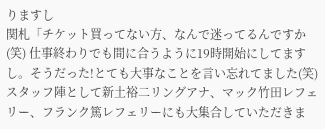りますし
関札「チケット買ってない方、なんで迷ってるんですか(笑) 仕事終わりでも間に合うように19時開始にしてますし。そうだった!とても大事なことを言い忘れてました(笑)スタッフ陣として新土裕二リングアナ、マック竹田レフェリー、フランク篤レフェリーにも大集合していただきま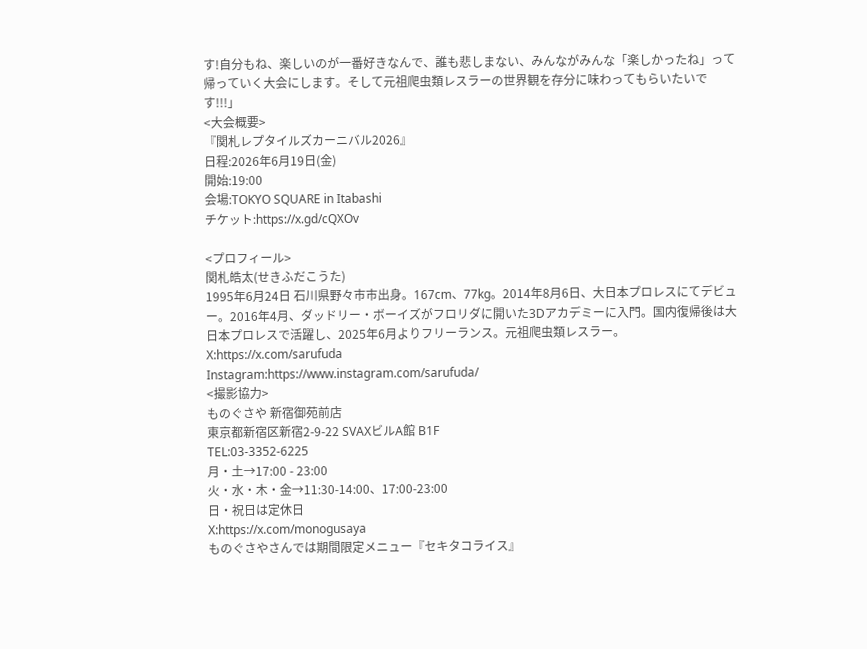す!自分もね、楽しいのが一番好きなんで、誰も悲しまない、みんながみんな「楽しかったね」って帰っていく大会にします。そして元祖爬虫類レスラーの世界観を存分に味わってもらいたいです!!!」
<大会概要>
『関札レプタイルズカーニバル2026』
日程:2026年6月19日(金)
開始:19:00
会場:TOKYO SQUARE in Itabashi
チケット:https://x.gd/cQXOv

<プロフィール>
関札皓太(せきふだこうた)
1995年6月24日 石川県野々市市出身。167cm、77kg。2014年8月6日、大日本プロレスにてデビュー。2016年4月、ダッドリー・ボーイズがフロリダに開いた3Dアカデミーに入門。国内復帰後は大日本プロレスで活躍し、2025年6月よりフリーランス。元祖爬虫類レスラー。
X:https://x.com/sarufuda
Instagram:https://www.instagram.com/sarufuda/
<撮影協力>
ものぐさや 新宿御苑前店
東京都新宿区新宿2-9-22 SVAXビルA館 B1F
TEL:03-3352-6225
月・土→17:00 - 23:00
火・水・木・金→11:30-14:00、17:00-23:00
日・祝日は定休日
X:https://x.com/monogusaya
ものぐさやさんでは期間限定メニュー『セキタコライス』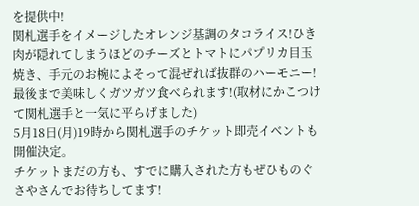を提供中!
関札選手をイメージしたオレンジ基調のタコライス!ひき肉が隠れてしまうほどのチーズとトマトにパプリカ目玉焼き、手元のお椀によそって混ぜれば抜群のハーモニー!最後まで美味しくガツガツ食べられます!(取材にかこつけて関札選手と一気に平らげました)
5月18日(月)19時から関札選手のチケット即売イベントも開催決定。
チケットまだの方も、すでに購入された方もぜひものぐさやさんでお待ちしてます!